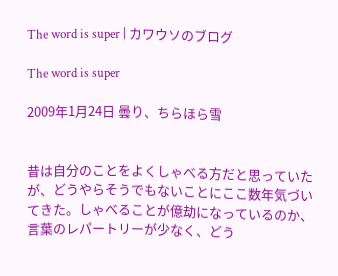The word is super | カワウソのブログ

The word is super

2009年1月24日 曇り、ちらほら雪


昔は自分のことをよくしゃべる方だと思っていたが、どうやらそうでもないことにここ数年気づいてきた。しゃべることが億劫になっているのか、言葉のレパートリーが少なく、どう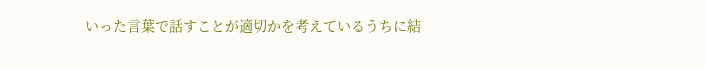いった言葉で話すことが適切かを考えているうちに結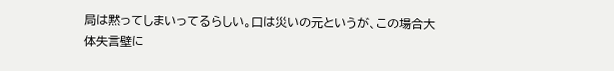局は黙ってしまいってるらしい。口は災いの元というが、この場合大体失言壁に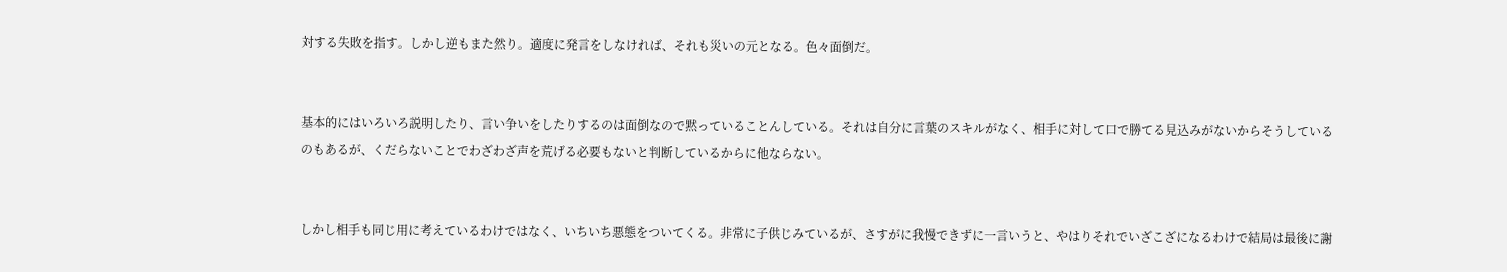対する失敗を指す。しかし逆もまた然り。適度に発言をしなければ、それも災いの元となる。色々面倒だ。


基本的にはいろいろ説明したり、言い争いをしたりするのは面倒なので黙っていることんしている。それは自分に言葉のスキルがなく、相手に対して口で勝てる見込みがないからそうしているのもあるが、くだらないことでわざわざ声を荒げる必要もないと判断しているからに他ならない。


しかし相手も同じ用に考えているわけではなく、いちいち悪態をついてくる。非常に子供じみているが、さすがに我慢できずに一言いうと、やはりそれでいざこざになるわけで結局は最後に謝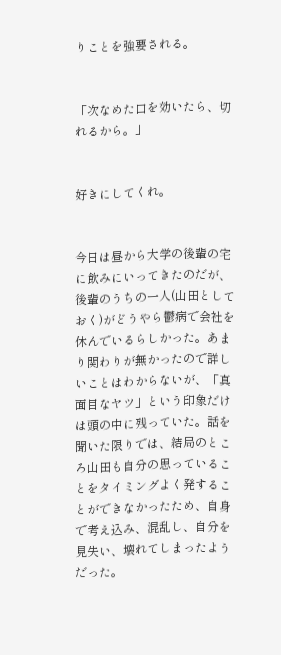りことを強要される。


「次なめた口を効いたら、切れるから。」


好きにしてくれ。


今日は昼から大学の後輩の宅に飲みにいってきたのだが、後輩のうちの一人(山田としておく)がどうやら鬱病で会社を休んでいるらしかった。あまり関わりが無かったので詳しいことはわからないが、「真面目なヤツ」という印象だけは頭の中に残っていた。話を聞いた限りでは、結局のところ山田も自分の思っていることをタイミングよく発することができなかったため、自身で考え込み、混乱し、自分を見失い、壊れてしまったようだった。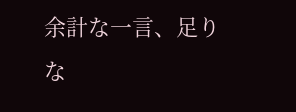余計な一言、足りな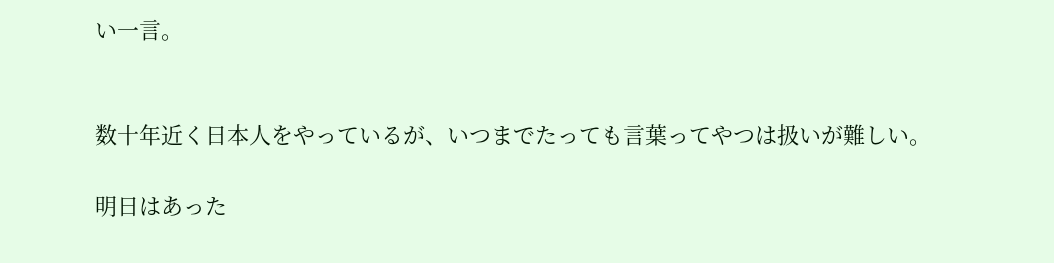い一言。


数十年近く日本人をやっているが、いつまでたっても言葉ってやつは扱いが難しい。

明日はあった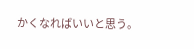かくなればいいと思う。